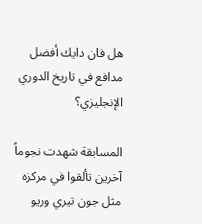هل فان دايك أفضل مدافع في تاريخ الدوري الإنجليزي؟

المسابقة شهدت نجوماً آخرين تألقوا في مركزه مثل جون تيري وريو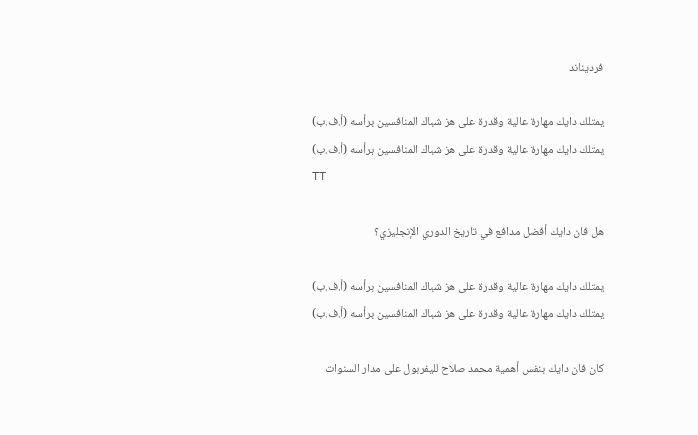فرديناند

يمتلك دايك مهارة عالية وقدرة على هز شباك المنافسين برأسه (أ.ف.ب)
يمتلك دايك مهارة عالية وقدرة على هز شباك المنافسين برأسه (أ.ف.ب)
TT

هل فان دايك أفضل مدافع في تاريخ الدوري الإنجليزي؟

يمتلك دايك مهارة عالية وقدرة على هز شباك المنافسين برأسه (أ.ف.ب)
يمتلك دايك مهارة عالية وقدرة على هز شباك المنافسين برأسه (أ.ف.ب)

كان فان دايك بنفس أهمية محمد صلاح لليفربول على مدار السنوات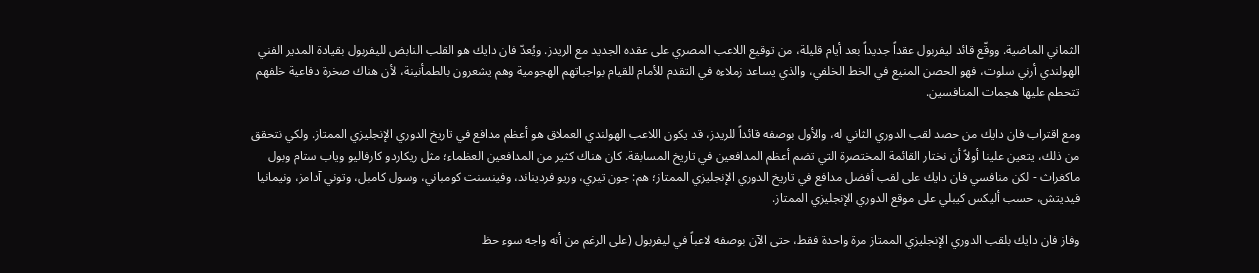الثماني الماضية. ووقّع قائد ليفربول عقداً جديداً بعد أيام قليلة، من توقيع اللاعب المصري على عقده الجديد مع الريدز. ويُعدّ فان دايك هو القلب النابض لليفربول بقيادة المدير الفني الهولندي أرني سلوت، فهو الحصن المنيع في الخط الخلفي، والذي يساعد زملاءه في التقدم للأمام للقيام بواجباتهم الهجومية وهم يشعرون بالطمأنينة، لأن هناك صخرة دفاعية خلفهم تتحطم عليها هجمات المنافسين.

ومع اقتراب فان دايك من حصد لقب الدوري الثاني له، والأول بوصفه قائداً للريدز، قد يكون اللاعب الهولندي العملاق هو أعظم مدافع في تاريخ الدوري الإنجليزي الممتاز. ولكي نتحقق من ذلك، يتعين علينا أولاً أن نختار القائمة المختصرة التي تضم أعظم المدافعين في تاريخ المسابقة. كان هناك كثير من المدافعين العظماء؛ مثل ريكاردو كارفاليو وياب ستام وبول ماكغراث - لكن منافسي فان دايك على لقب أفضل مدافع في تاريخ الدوري الإنجليزي الممتاز؛ هم: جون تيري، وريو فرديناند، وفينسنت كومباني، وسول كامبل، وتوني آدامز، ونيمانيا فيديتش، حسب أليكس كيبلي على موقع الدوري الإنجليزي الممتاز.

وفاز فان دايك بلقب الدوري الإنجليزي الممتاز مرة واحدة فقط، حتى الآن بوصفه لاعباً في ليفربول (على الرغم من أنه واجه سوء حظ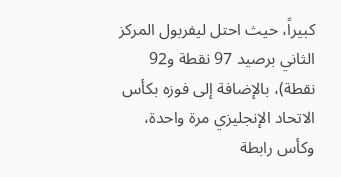كبيراً، حيث احتل ليفربول المركز الثاني برصيد 97 نقطة و92 نقطة)، بالإضافة إلى فوزه بكأس الاتحاد الإنجليزي مرة واحدة، وكأس رابطة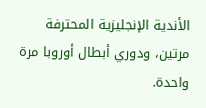الأندية الإنجليزية المحترفة مرتين، ودوري أبطال أوروبا مرة واحدة.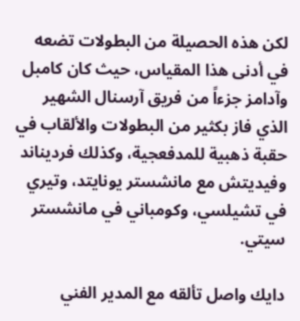لكن هذه الحصيلة من البطولات تضعه في أدنى هذا المقياس، حيث كان كامبل وآدامز جزءاً من فريق آرسنال الشهير الذي فاز بكثير من البطولات والألقاب في حقبة ذهبية للمدفعجية، وكذلك فرديناند وفيديتش مع مانشستر يونايتد، وتيري في تشيلسي، وكومباني في مانشستر سيتي.

دايك واصل تألقه مع المدير الفني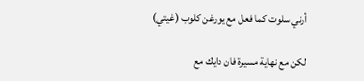أرني سلوت كما فعل مع يورغن كلوب (غيتي)

لكن مع نهاية مسيرة فان دايك مع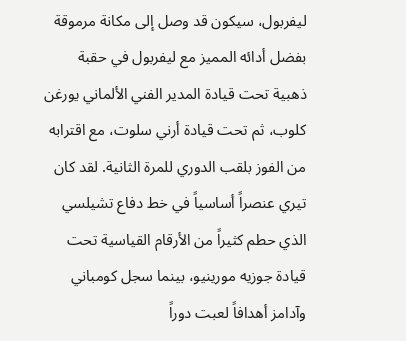ليفربول، سيكون قد وصل إلى مكانة مرموقة بفضل أدائه المميز مع ليفربول في حقبة ذهبية تحت قيادة المدير الفني الألماني يورغن كلوب، ثم تحت قيادة أرني سلوت، مع اقترابه من الفوز بلقب الدوري للمرة الثانية. لقد كان تيري عنصراً أساسياً في خط دفاع تشيلسي الذي حطم كثيراً من الأرقام القياسية تحت قيادة جوزيه مورينيو، بينما سجل كومباني وآدامز أهدافاً لعبت دوراً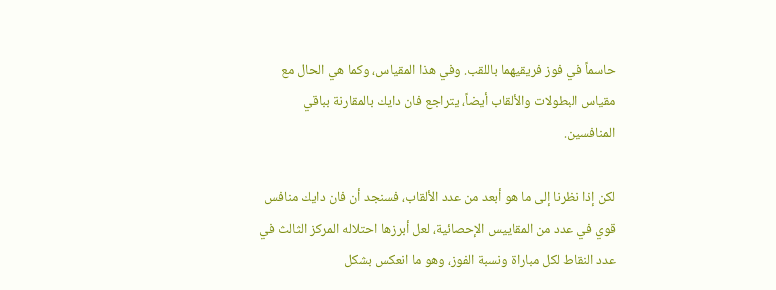حاسماً في فوز فريقيهما باللقب. وفي هذا المقياس، وكما هي الحال مع مقياس البطولات والألقاب أيضاً، يتراجع فان دايك بالمقارنة بباقي المنافسين.

لكن إذا نظرنا إلى ما هو أبعد من عدد الألقاب، فسنجد أن فان دايك منافس قوي في عدد من المقاييس الإحصائية، لعل أبرزها احتلاله المركز الثالث في عدد النقاط لكل مباراة ونسبة الفوز، وهو ما انعكس بشكل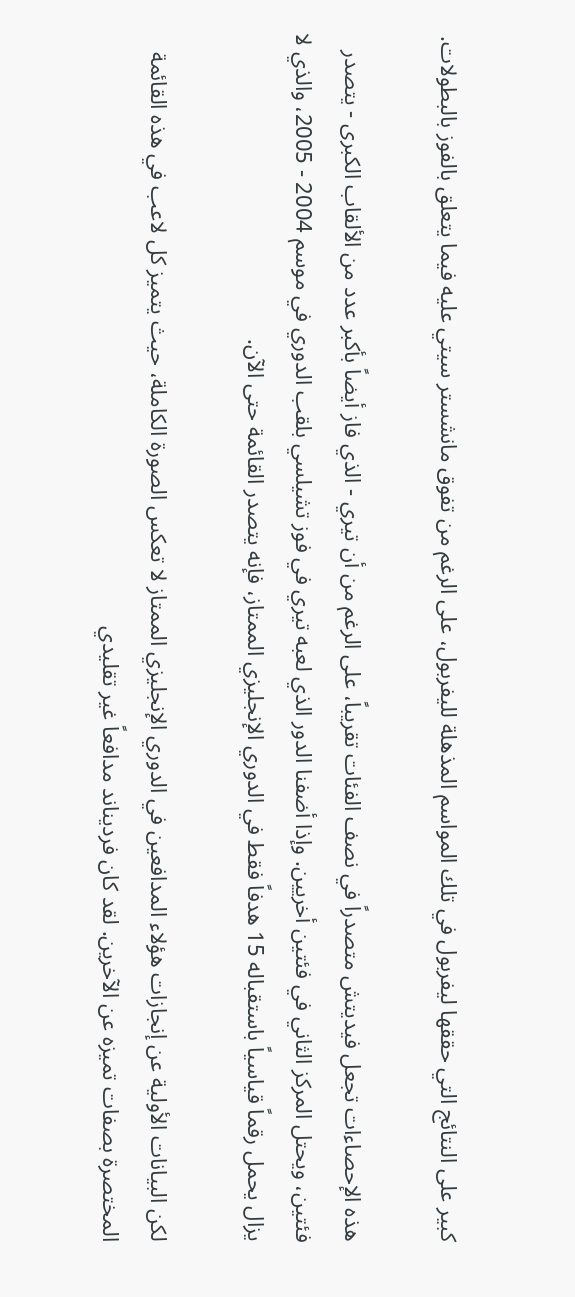كبير على النتائج التي حققها ليفربول في تلك المواسم المذهلة لليفربول، على الرغم من تفوق مانشستر سيتي عليه فيما يتعلق بالفوز بالبطولات.

هذه الإحصاءات تجعل فيديتش متصدراً في نصف الفئات تقريباً، على الرغم من أن تيري - الذي فاز أيضاً بأكبر عدد من الألقاب الكبرى - يتصدر فئتين، ويحتل المركز الثاني في فئتين أخريين. وإذا أضفنا الدور الذي لعبه تيري في فوز تشيلسي بلقب الدوري في موسم 2004 - 2005، والذي لا يزال يحمل رقماً قياسياً باستقباله 15 هدفاً فقط في الدوري الإنجليزي الممتاز، فإنه يتصدر القائمة حتى الآن.

لكن البيانات الأولية عن إنجازات هؤلاء المدافعين في الدوري الإنجليزي الممتاز لا تعكس الصورة الكاملة، حيث يتميز كل لاعب في هذه القائمة المختصرة بصفات تميزه عن الآخرين. لقد كان فرديناند مدافعاً غير تقليدي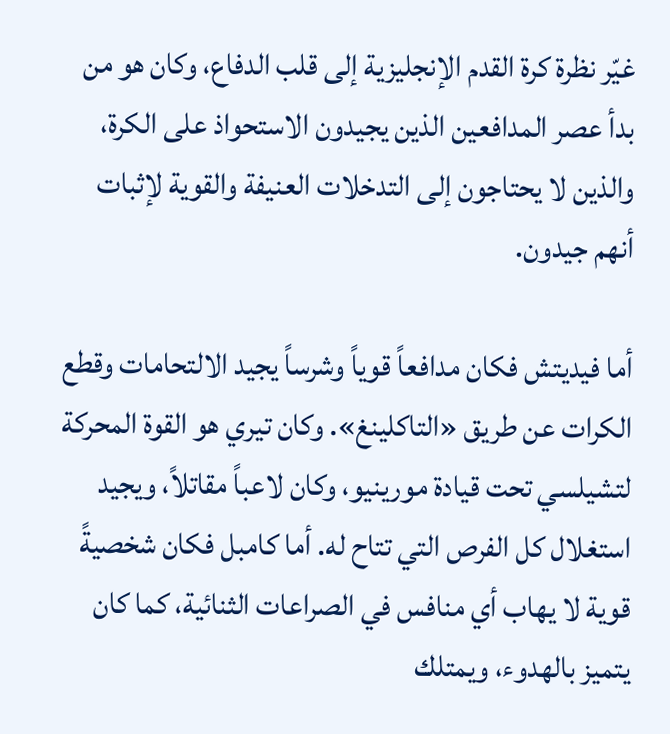غيّر نظرة كرة القدم الإنجليزية إلى قلب الدفاع، وكان هو من بدأ عصر المدافعين الذين يجيدون الاستحواذ على الكرة، والذين لا يحتاجون إلى التدخلات العنيفة والقوية لإثبات أنهم جيدون.

أما فيديتش فكان مدافعاً قوياً وشرساً يجيد الالتحامات وقطع الكرات عن طريق «التاكلينغ». وكان تيري هو القوة المحركة لتشيلسي تحت قيادة مورينيو، وكان لاعباً مقاتلاً، ويجيد استغلال كل الفرص التي تتاح له. أما كامبل فكان شخصيةً قوية لا يهاب أي منافس في الصراعات الثنائية، كما كان يتميز بالهدوء، ويمتلك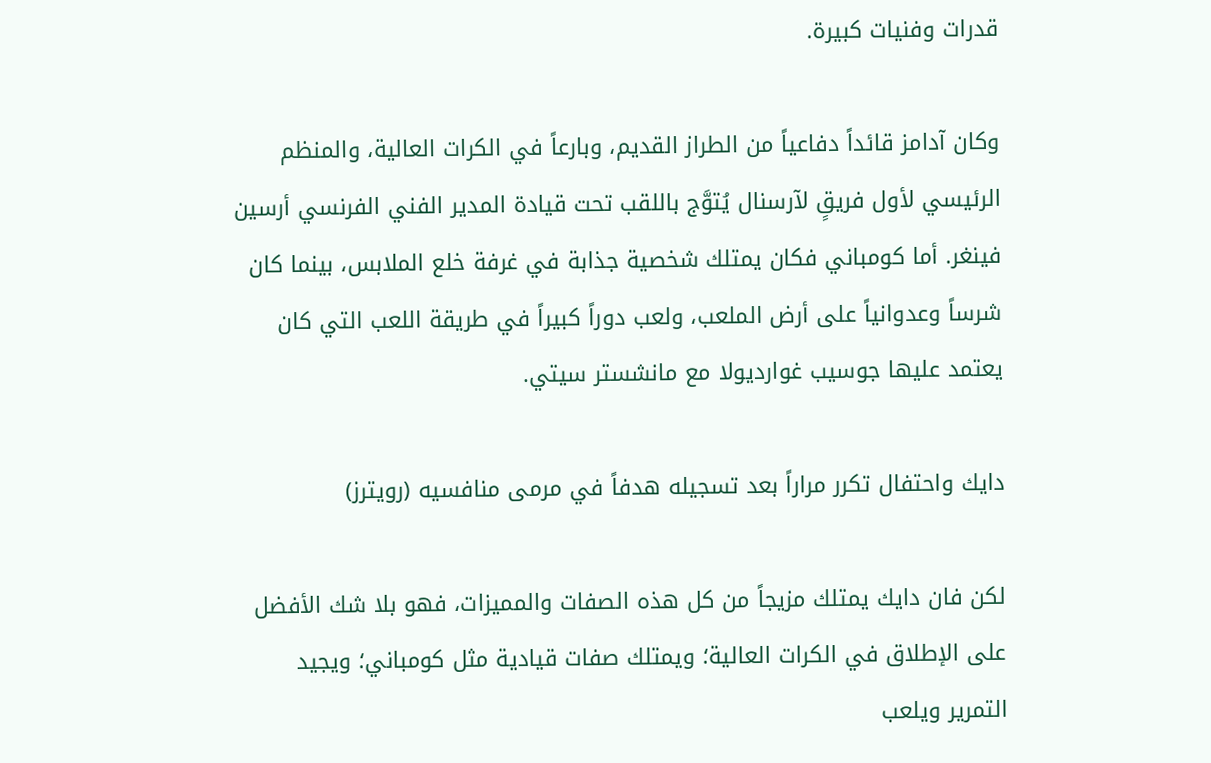قدرات وفنيات كبيرة.

وكان آدامز قائداً دفاعياً من الطراز القديم، وبارعاً في الكرات العالية، والمنظم الرئيسي لأول فريقٍ لآرسنال يُتوَّج باللقب تحت قيادة المدير الفني الفرنسي أرسين فينغر. أما كومباني فكان يمتلك شخصية جذابة في غرفة خلع الملابس، بينما كان شرساً وعدوانياً على أرض الملعب، ولعب دوراً كبيراً في طريقة اللعب التي كان يعتمد عليها جوسيب غوارديولا مع مانشستر سيتي.

دايك واحتفال تكرر مراراً بعد تسجيله هدفاً في مرمى منافسيه (رويترز)

لكن فان دايك يمتلك مزيجاً من كل هذه الصفات والمميزات، فهو بلا شك الأفضل على الإطلاق في الكرات العالية؛ ويمتلك صفات قيادية مثل كومباني؛ ويجيد التمرير ويلعب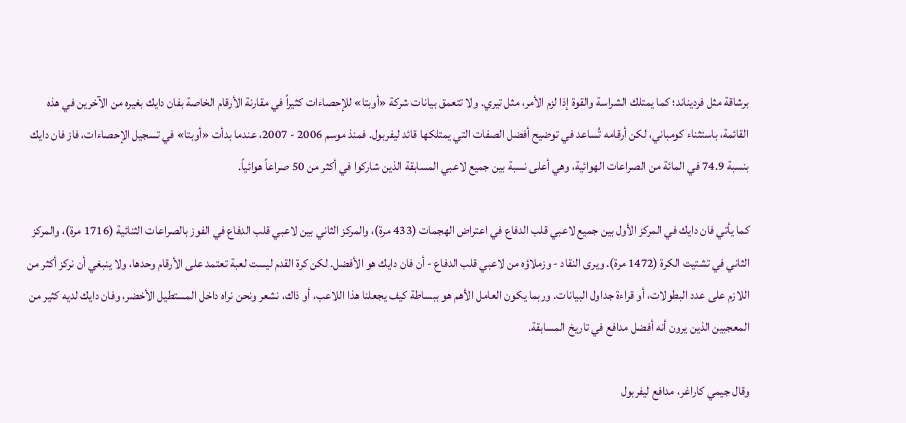برشاقة مثل فرديناند؛ كما يمتلك الشراسة والقوة إذا لزم الأمر، مثل تيري. ولا تتعمق بيانات شركة «أوبتا» للإحصاءات كثيراً في مقارنة الأرقام الخاصة بفان دايك بغيره من الآخرين في هذه القائمة، باستثناء كومباني، لكن أرقامه تُساعد في توضيح أفضل الصفات التي يمتلكها قائد ليفربول. فمنذ موسم 2006 - 2007، عندما بدأت «أوبتا» في تسجيل الإحصاءات، فاز فان دايك بنسبة 74.9 في المائة من الصراعات الهوائية، وهي أعلى نسبة بين جميع لاعبي المسابقة الذين شاركوا في أكثر من 50 صراعاً هوائياً.

كما يأتي فان دايك في المركز الأول بين جميع لاعبي قلب الدفاع في اعتراض الهجمات (433 مرة)، والمركز الثاني بين لاعبي قلب الدفاع في الفوز بالصراعات الثنائية (1716 مرة)، والمركز الثاني في تشتيت الكرة (1472 مرة). ويرى النقاد - وزملاؤه من لاعبي قلب الدفاع - أن فان دايك هو الأفضل. لكن كرة القدم ليست لعبة تعتمد على الأرقام وحدها، ولا ينبغي أن نركز أكثر من اللازم على عدد البطولات، أو قراءة جداول البيانات. وربما يكون العامل الأهم هو ببساطة كيف يجعلنا هذا اللاعب، أو ذاك، نشعر ونحن نراه داخل المستطيل الأخضر، وفان دايك لديه كثير من المعجبين الذين يرون أنه أفضل مدافع في تاريخ المسابقة.

وقال جيمي كاراغر، مدافع ليفربول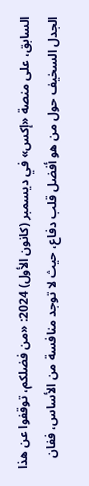السابق، على منصة «إكس» في ديسمبر (كانون الأول) 2024: «من فضلكم، توقفوا عن هذا الجدل السخيف حول من هو أفضل قلب دفاع، حيث لا توجد منافسة من الأساس، ففان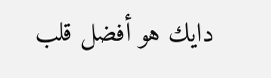دايك هو أفضل قلب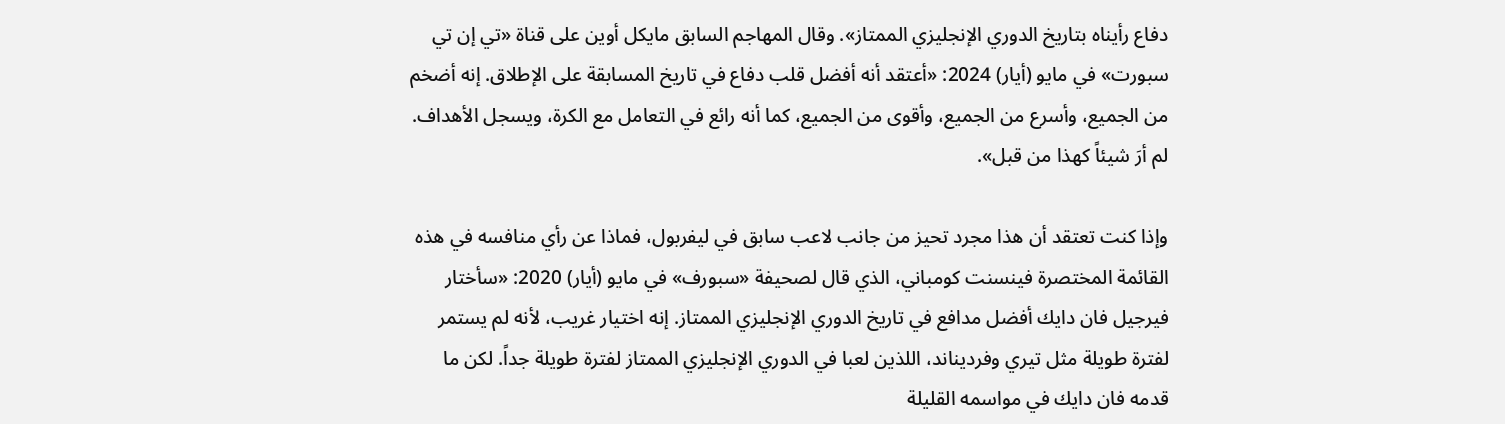دفاع رأيناه بتاريخ الدوري الإنجليزي الممتاز». وقال المهاجم السابق مايكل أوين على قناة «تي إن تي سبورت» في مايو (أيار) 2024: «أعتقد أنه أفضل قلب دفاع في تاريخ المسابقة على الإطلاق. إنه أضخم من الجميع، وأسرع من الجميع، وأقوى من الجميع، كما أنه رائع في التعامل مع الكرة، ويسجل الأهداف. لم أرَ شيئاً كهذا من قبل».

وإذا كنت تعتقد أن هذا مجرد تحيز من جانب لاعب سابق في ليفربول، فماذا عن رأي منافسه في هذه القائمة المختصرة فينسنت كومباني، الذي قال لصحيفة «سبورف» في مايو (أيار) 2020: «سأختار فيرجيل فان دايك أفضل مدافع في تاريخ الدوري الإنجليزي الممتاز. إنه اختيار غريب، لأنه لم يستمر لفترة طويلة مثل تيري وفرديناند، اللذين لعبا في الدوري الإنجليزي الممتاز لفترة طويلة جداً. لكن ما قدمه فان دايك في مواسمه القليلة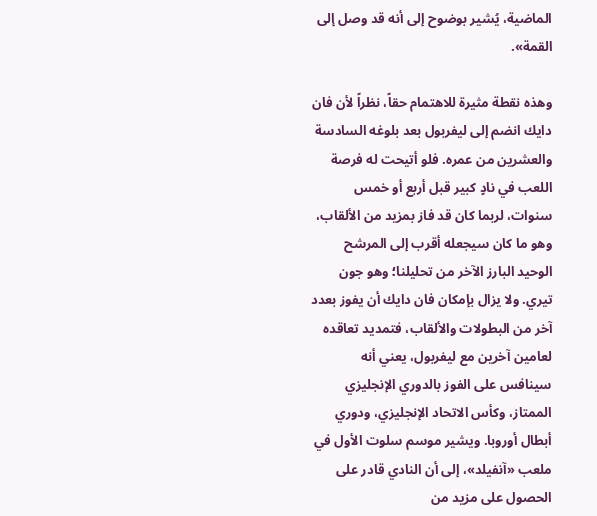الماضية، يُشير بوضوح إلى أنه قد وصل إلى القمة».

وهذه نقطة مثيرة للاهتمام حقاً، نظراً لأن فان دايك انضم إلى ليفربول بعد بلوغه السادسة والعشرين من عمره. فلو أتيحت له فرصة اللعب في نادٍ كبير قبل أربع أو خمس سنوات، لربما كان قد فاز بمزيد من الألقاب، وهو ما كان سيجعله أقرب إلى المرشح الوحيد البارز الآخر من تحليلنا؛ وهو جون تيري. ولا يزال بإمكان فان دايك أن يفوز بعدد آخر من البطولات والألقاب، فتمديد تعاقده لعامين آخرين مع ليفربول، يعني أنه سينافس على الفوز بالدوري الإنجليزي الممتاز، وكأس الاتحاد الإنجليزي، ودوري أبطال أوروبا. ويشير موسم سلوت الأول في ملعب «آنفيلد»، إلى أن النادي قادر على الحصول على مزيد من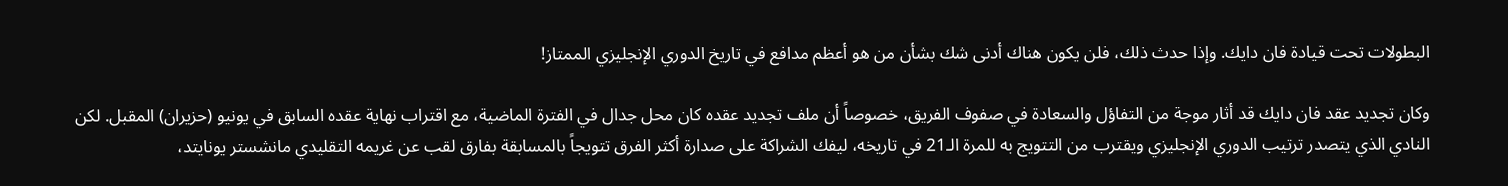البطولات تحت قيادة فان دايك. وإذا حدث ذلك، فلن يكون هناك أدنى شك بشأن من هو أعظم مدافع في تاريخ الدوري الإنجليزي الممتاز!

وكان تجديد عقد فان دايك قد أثار موجة من التفاؤل والسعادة في صفوف الفريق، خصوصاً أن ملف تجديد عقده كان محل جدال في الفترة الماضية، مع اقتراب نهاية عقده السابق في يونيو (حزيران) المقبل. لكن النادي الذي يتصدر ترتيب الدوري الإنجليزي ويقترب من التتويج به للمرة الـ21 في تاريخه، ليفك الشراكة على صدارة أكثر الفرق تتويجاً بالمسابقة بفارق لقب عن غريمه التقليدي مانشستر يونايتد،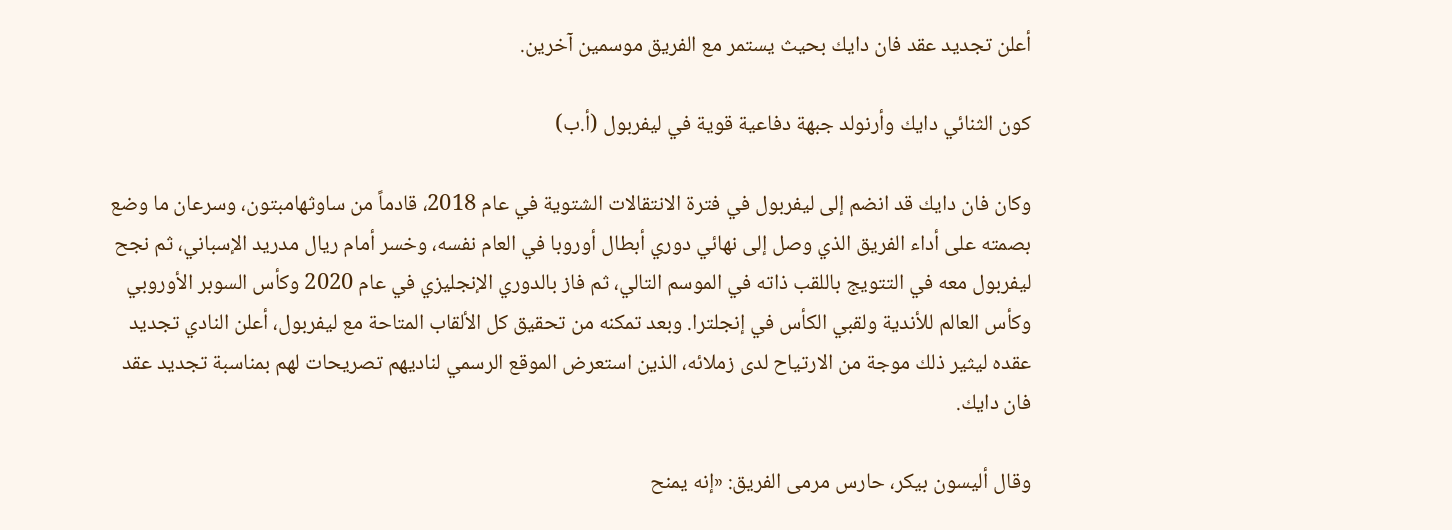أعلن تجديد عقد فان دايك بحيث يستمر مع الفريق موسمين آخرين.

كون الثنائي دايك وأرنولد جبهة دفاعية قوية في ليفربول (أ.ب)

وكان فان دايك قد انضم إلى ليفربول في فترة الانتقالات الشتوية في عام 2018، قادماً من ساوثهامبتون، وسرعان ما وضع بصمته على أداء الفريق الذي وصل إلى نهائي دوري أبطال أوروبا في العام نفسه، وخسر أمام ريال مدريد الإسباني، ثم نجح ليفربول معه في التتويج باللقب ذاته في الموسم التالي، ثم فاز بالدوري الإنجليزي في عام 2020 وكأس السوبر الأوروبي وكأس العالم للأندية ولقبي الكأس في إنجلترا. وبعد تمكنه من تحقيق كل الألقاب المتاحة مع ليفربول، أعلن النادي تجديد عقده ليثير ذلك موجة من الارتياح لدى زملائه، الذين استعرض الموقع الرسمي لناديهم تصريحات لهم بمناسبة تجديد عقد فان دايك.

وقال أليسون بيكر، حارس مرمى الفريق: «إنه يمنح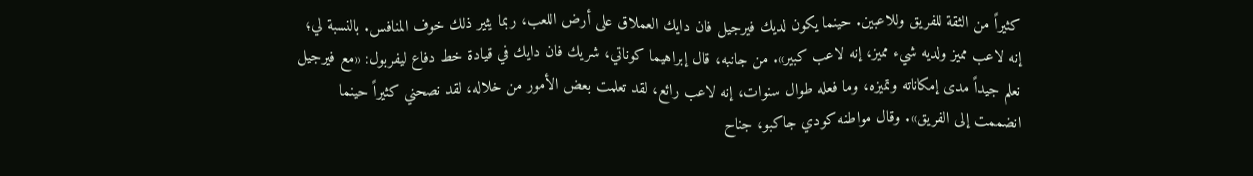كثيراً من الثقة للفريق وللاعبين. حينما يكون لديك فيرجيل فان دايك العملاق على أرض اللعب، ربما يثير ذلك خوف المنافس. بالنسبة لي؛ إنه لاعب مميز ولديه شيء مميز، إنه لاعب كبير». من جانبه، قال إبراهيما كوناتي، شريك فان دايك في قيادة خط دفاع ليفربول: «مع فيرجيل نعلم جيداً مدى إمكاناته وتميزه، وما فعله طوال سنوات، إنه لاعب رائع، لقد تعلمت بعض الأمور من خلاله، لقد نصحني كثيراً حينما انضممت إلى الفريق». وقال مواطنه كودي جاكبو، جناح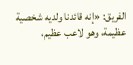الفريق: «إنه قائدنا ولديه شخصية عظيمة، وهو لاعب عظيم،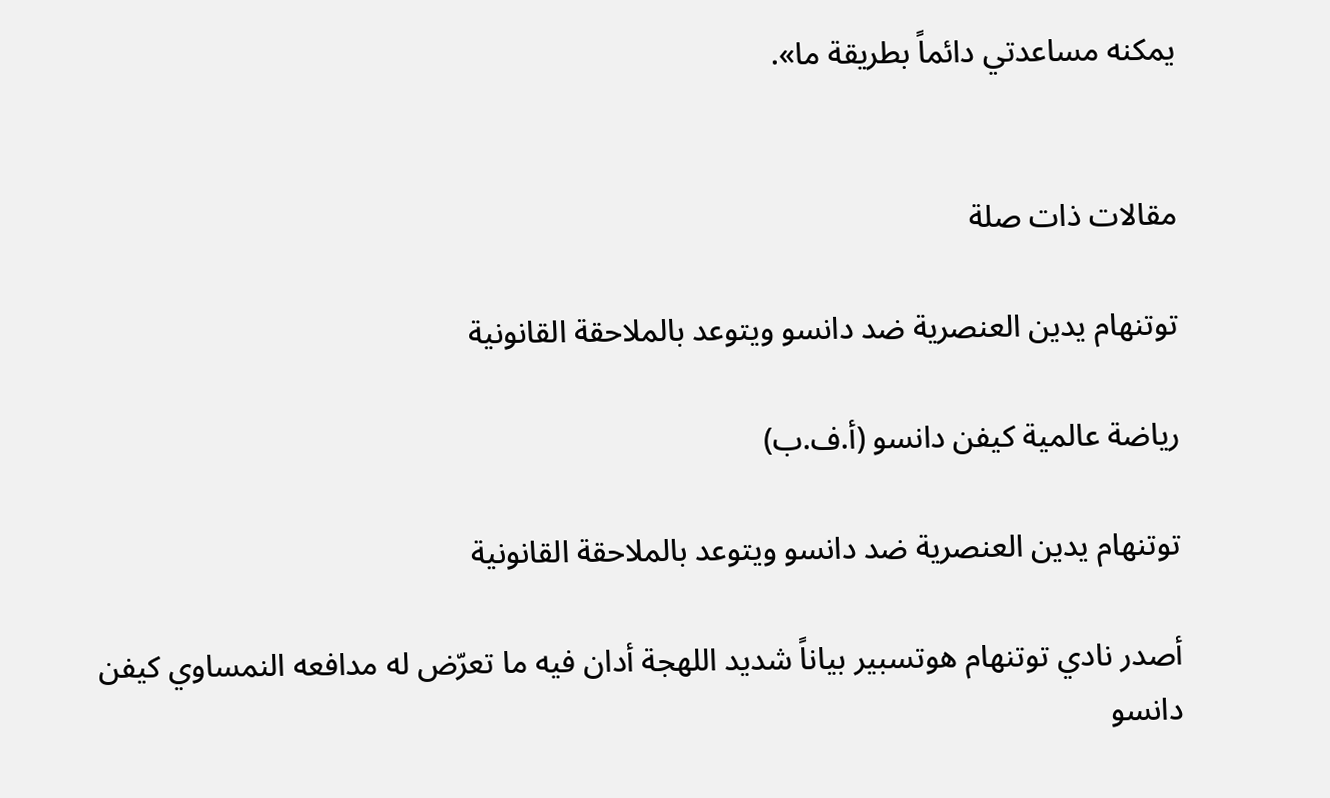يمكنه مساعدتي دائماً بطريقة ما».


مقالات ذات صلة

توتنهام يدين العنصرية ضد دانسو ويتوعد بالملاحقة القانونية

رياضة عالمية كيفن دانسو (أ.ف.ب)

توتنهام يدين العنصرية ضد دانسو ويتوعد بالملاحقة القانونية

أصدر نادي توتنهام هوتسبير بياناً شديد اللهجة أدان فيه ما تعرّض له مدافعه النمساوي كيفن دانسو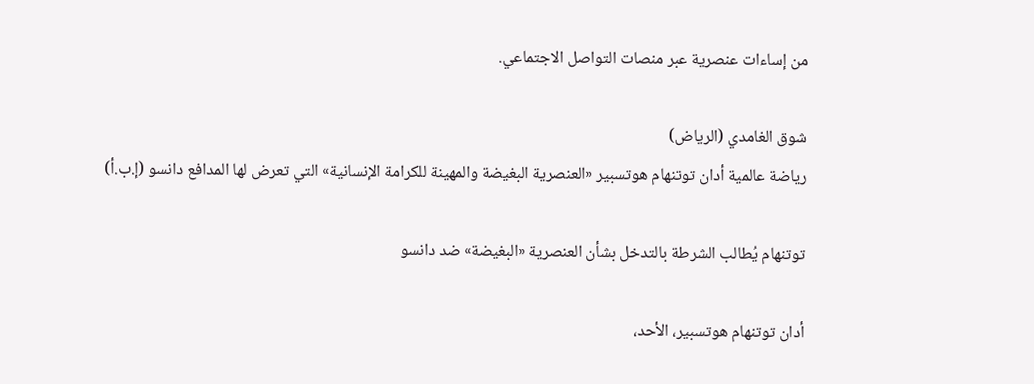من إساءات عنصرية عبر منصات التواصل الاجتماعي.

شوق الغامدي (الرياض)
رياضة عالمية أدان توتنهام هوتسبير «العنصرية البغيضة والمهينة للكرامة الإنسانية» التي تعرض لها المدافع دانسو (إ.ب.أ)

توتنهام يُطالب الشرطة بالتدخل بشأن العنصرية «البغيضة» ضد دانسو

أدان توتنهام هوتسبير، الأحد،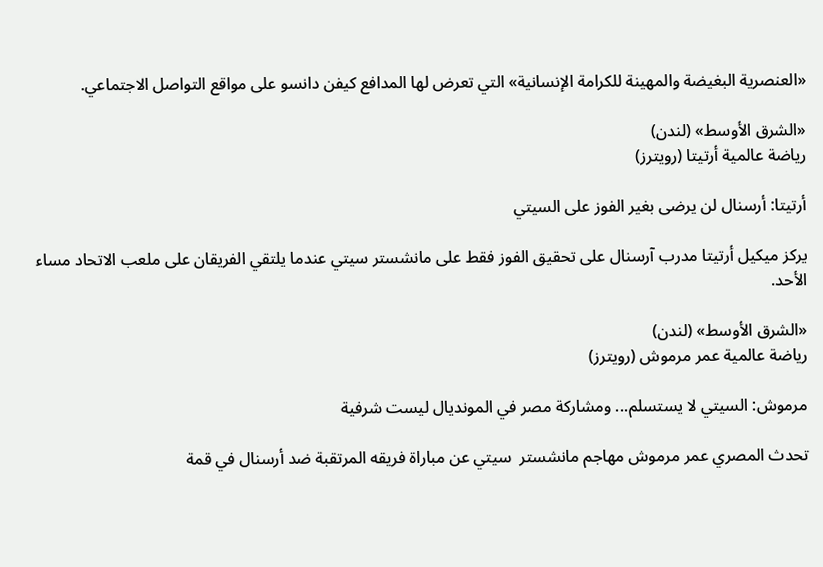«العنصرية البغيضة والمهينة للكرامة الإنسانية» التي تعرض لها المدافع كيفن دانسو على مواقع التواصل الاجتماعي.

«الشرق الأوسط» (لندن)
رياضة عالمية أرتيتا (رويترز)

أرتيتا: أرسنال لن يرضى بغير الفوز على السيتي

يركز ميكيل أرتيتا مدرب آرسنال على تحقيق الفوز فقط على مانشستر سيتي عندما يلتقي الفريقان على ملعب الاتحاد مساء الأحد.

«الشرق الأوسط» (لندن)
رياضة عالمية عمر مرموش (رويترز)

مرموش: السيتي لا يستسلم... ومشاركة مصر في المونديال ليست شرفية

تحدث المصري عمر مرموش مهاجم مانشستر  سيتي عن مباراة فريقه المرتقبة ضد أرسنال في قمة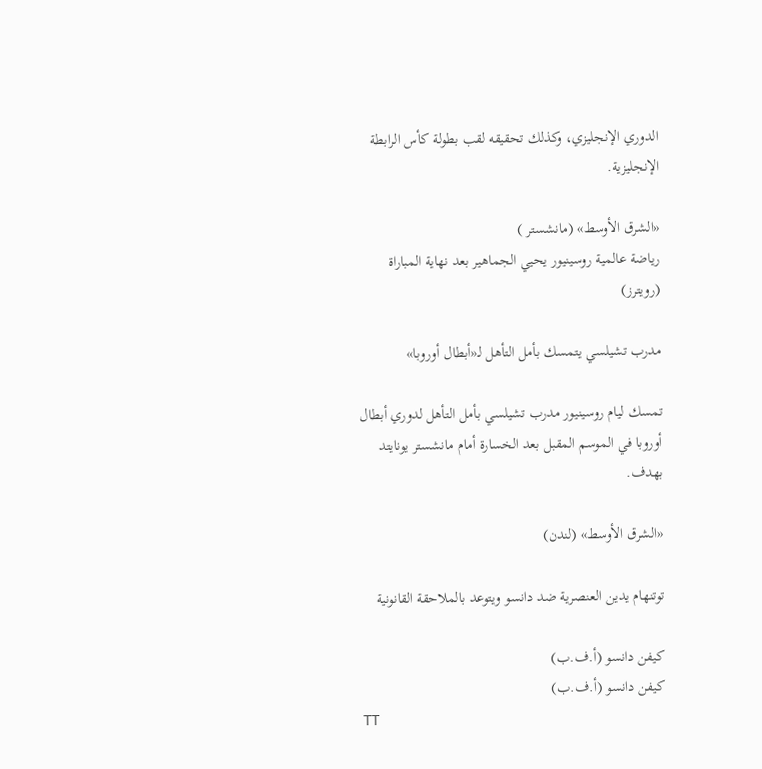الدوري الإنجليزي، وكذلك تحقيقه لقب بطولة كأس الرابطة الإنجليزية.

«الشرق الأوسط» (مانشستر )
رياضة عالمية روسينيور يحيي الجماهير بعد نهاية المباراة (رويترز)

مدرب تشيلسي يتمسك بأمل التأهل لـ«أبطال أوروبا»

تمسك ليام روسينيور مدرب تشيلسي بأمل التأهل لدوري أبطال أوروبا في الموسم المقبل بعد الخسارة أمام مانشستر يونايتد بهدف.

«الشرق الأوسط» (لندن)

توتنهام يدين العنصرية ضد دانسو ويتوعد بالملاحقة القانونية

كيفن دانسو (أ.ف.ب)
كيفن دانسو (أ.ف.ب)
TT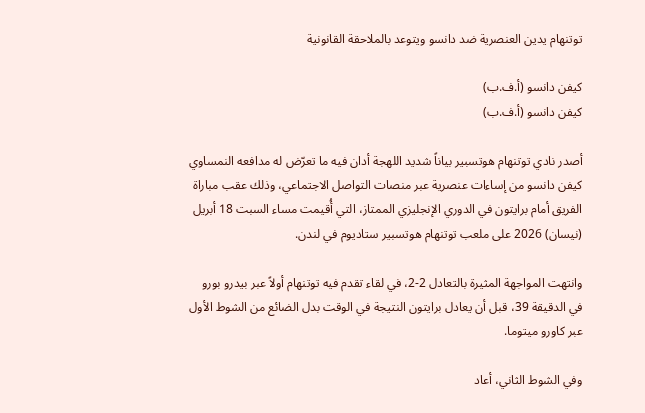توتنهام يدين العنصرية ضد دانسو ويتوعد بالملاحقة القانونية

كيفن دانسو (أ.ف.ب)
كيفن دانسو (أ.ف.ب)

أصدر نادي توتنهام هوتسبير بياناً شديد اللهجة أدان فيه ما تعرّض له مدافعه النمساوي كيفن دانسو من إساءات عنصرية عبر منصات التواصل الاجتماعي، وذلك عقب مباراة الفريق أمام برايتون في الدوري الإنجليزي الممتاز، التي أُقيمت مساء السبت 18 أبريل (نيسان) 2026 على ملعب توتنهام هوتسبير ستاديوم في لندن.

وانتهت المواجهة المثيرة بالتعادل 2-2، في لقاء تقدم فيه توتنهام أولاً عبر بيدرو بورو في الدقيقة 39، قبل أن يعادل برايتون النتيجة في الوقت بدل الضائع من الشوط الأول عبر كاورو ميتوما.

وفي الشوط الثاني، أعاد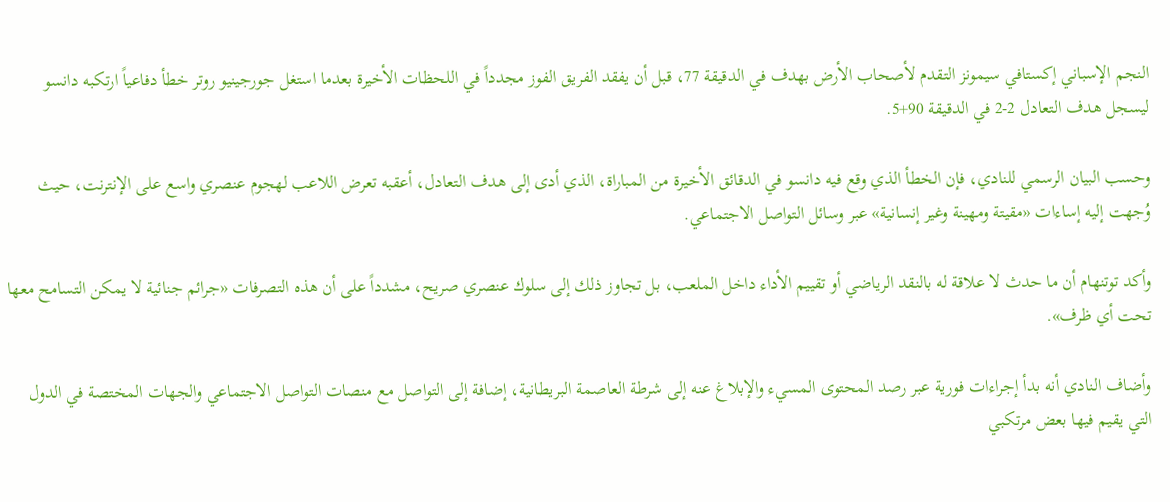النجم الإسباني إكستافي سيمونز التقدم لأصحاب الأرض بهدف في الدقيقة 77، قبل أن يفقد الفريق الفوز مجدداً في اللحظات الأخيرة بعدما استغل جورجينيو روتر خطأ دفاعياً ارتكبه دانسو ليسجل هدف التعادل 2-2 في الدقيقة 90+5.

وحسب البيان الرسمي للنادي، فإن الخطأ الذي وقع فيه دانسو في الدقائق الأخيرة من المباراة، الذي أدى إلى هدف التعادل، أعقبه تعرض اللاعب لهجوم عنصري واسع على الإنترنت، حيث وُجهت إليه إساءات «مقيتة ومهينة وغير إنسانية» عبر وسائل التواصل الاجتماعي.

وأكد توتنهام أن ما حدث لا علاقة له بالنقد الرياضي أو تقييم الأداء داخل الملعب، بل تجاوز ذلك إلى سلوك عنصري صريح، مشدداً على أن هذه التصرفات «جرائم جنائية لا يمكن التسامح معها تحت أي ظرف».

وأضاف النادي أنه بدأ إجراءات فورية عبر رصد المحتوى المسيء والإبلاغ عنه إلى شرطة العاصمة البريطانية، إضافة إلى التواصل مع منصات التواصل الاجتماعي والجهات المختصة في الدول التي يقيم فيها بعض مرتكبي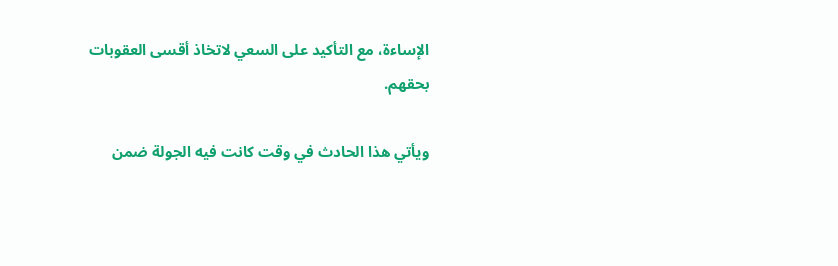الإساءة، مع التأكيد على السعي لاتخاذ أقسى العقوبات بحقهم.

ويأتي هذا الحادث في وقت كانت فيه الجولة ضمن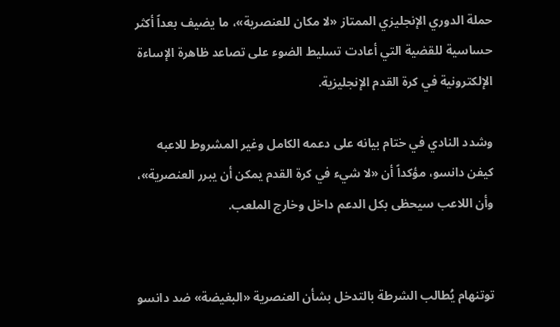حملة الدوري الإنجليزي الممتاز «لا مكان للعنصرية»، ما يضيف بعداً أكثر حساسية للقضية التي أعادت تسليط الضوء على تصاعد ظاهرة الإساءة الإلكترونية في كرة القدم الإنجليزية.

وشدد النادي في ختام بيانه على دعمه الكامل وغير المشروط للاعبه كيفن دانسو، مؤكداً أن «لا شيء في كرة القدم يمكن أن يبرر العنصرية»، وأن اللاعب سيحظى بكل الدعم داخل وخارج الملعب.


توتنهام يُطالب الشرطة بالتدخل بشأن العنصرية «البغيضة» ضد دانسو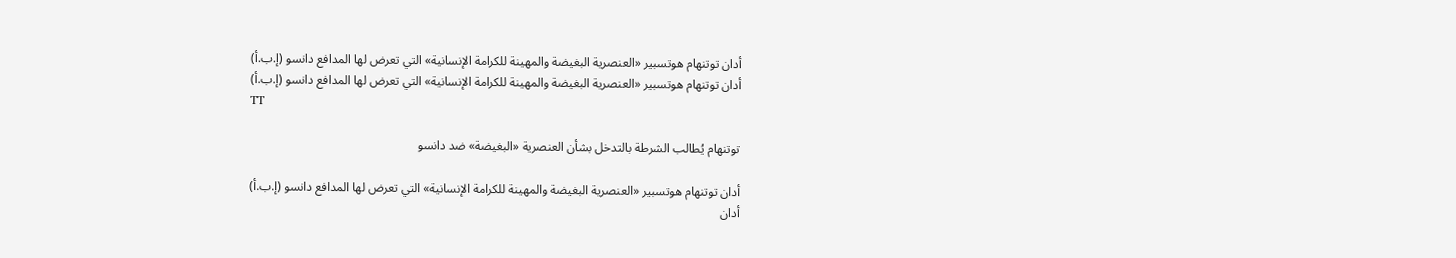أدان توتنهام هوتسبير «العنصرية البغيضة والمهينة للكرامة الإنسانية» التي تعرض لها المدافع دانسو (إ.ب.أ)
أدان توتنهام هوتسبير «العنصرية البغيضة والمهينة للكرامة الإنسانية» التي تعرض لها المدافع دانسو (إ.ب.أ)
TT

توتنهام يُطالب الشرطة بالتدخل بشأن العنصرية «البغيضة» ضد دانسو

أدان توتنهام هوتسبير «العنصرية البغيضة والمهينة للكرامة الإنسانية» التي تعرض لها المدافع دانسو (إ.ب.أ)
أدان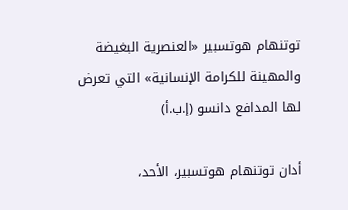توتنهام هوتسبير «العنصرية البغيضة والمهينة للكرامة الإنسانية» التي تعرض لها المدافع دانسو (إ.ب.أ)

أدان توتنهام هوتسبير، الأحد،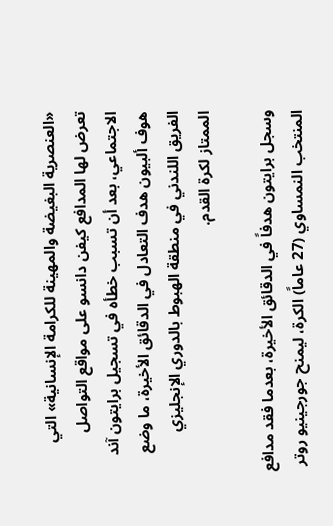«العنصرية البغيضة والمهينة للكرامة الإنسانية» التي تعرض لها المدافع كيفن دانسو على مواقع التواصل الاجتماعي، بعد أن تسبب خطأه في تسجيل برايتون آند هوف ألبيون هدف التعادل في الدقائق الأخيرة، ما وضع الفريق اللندني في منطقة الهبوط بالدوري الإنجليزي الممتاز لكرة القدم.

وسجل برايتون هدفاً في الدقائق الأخيرة، بعدما فقد مدافع المنتخب النمساوي (27 عاماً) الكرة، ليمنح جورجينيو روتر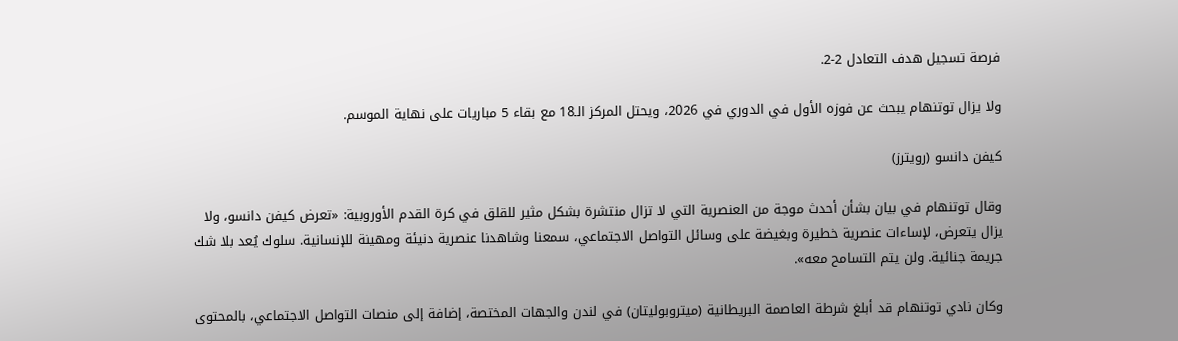فرصة تسجيل هدف التعادل 2-2.

ولا يزال توتنهام يبحث عن فوزه الأول في الدوري في 2026، ويحتل المركز الـ18 مع بقاء 5 مباريات على نهاية الموسم.

كيفن دانسو (رويترز)

وقال توتنهام في بيان بشأن أحدث موجة من العنصرية التي لا تزال منتشرة بشكل مثير للقلق في كرة القدم الأوروبية: «تعرض كيفن دانسو، ولا يزال يتعرض، لإساءات عنصرية خطيرة وبغيضة على وسائل التواصل الاجتماعي، سمعنا وشاهدنا عنصرية دنيئة ومهينة للإنسانية. سلوك يُعد بلا شك جريمة جنائية. ولن يتم التسامح معه».

وكان نادي توتنهام قد أبلغ شرطة العاصمة البريطانية (ميتروبوليتان) في لندن والجهات المختصة، إضافة إلى منصات التواصل الاجتماعي، بالمحتوى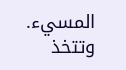المسيء. وتتخذ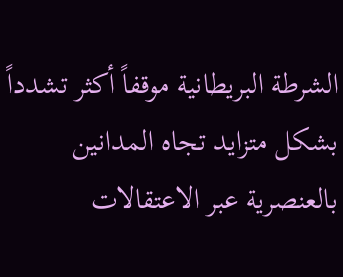الشرطة البريطانية موقفاً أكثر تشدداً بشكل متزايد تجاه المدانين بالعنصرية عبر الاعتقالات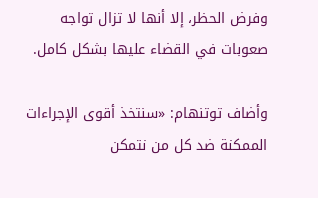وفرض الحظر، إلا أنها لا تزال تواجه صعوبات في القضاء عليها بشكل كامل.

وأضاف توتنهام: «سنتخذ أقوى الإجراءات الممكنة ضد كل من نتمكن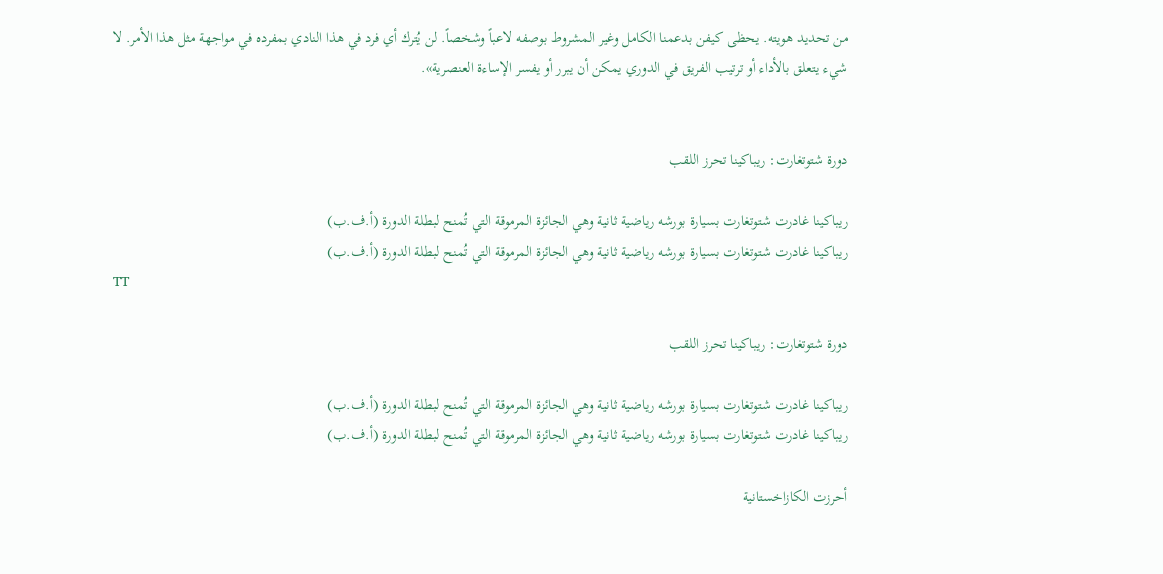من تحديد هويته. يحظى كيفن بدعمنا الكامل وغير المشروط بوصفه لاعباً وشخصاً. لن يُترك أي فرد في هذا النادي بمفرده في مواجهة مثل هذا الأمر. لا شيء يتعلق بالأداء أو ترتيب الفريق في الدوري يمكن أن يبرر أو يفسر الإساءة العنصرية».


دورة شتوتغارت: ريباكينا تحرز اللقب

ريباكينا غادرت شتوتغارت بسيارة بورشه رياضية ثانية وهي الجائزة المرموقة التي تُمنح لبطلة الدورة (أ.ف.ب)
ريباكينا غادرت شتوتغارت بسيارة بورشه رياضية ثانية وهي الجائزة المرموقة التي تُمنح لبطلة الدورة (أ.ف.ب)
TT

دورة شتوتغارت: ريباكينا تحرز اللقب

ريباكينا غادرت شتوتغارت بسيارة بورشه رياضية ثانية وهي الجائزة المرموقة التي تُمنح لبطلة الدورة (أ.ف.ب)
ريباكينا غادرت شتوتغارت بسيارة بورشه رياضية ثانية وهي الجائزة المرموقة التي تُمنح لبطلة الدورة (أ.ف.ب)

أحرزت الكازاخستانية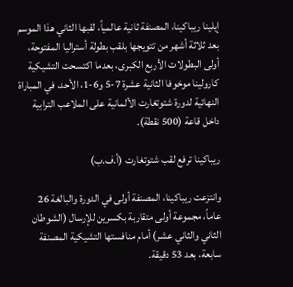إيلينا ريباكينا، المصنفة ثانية عالمياً، لقبها الثاني هذا الموسم بعد ثلاثة أشهر من تتويجها بلقب بطولة أستراليا المفتوحة، أولى البطولات الأربع الكبرى، بعدما اكتسحت التشيكية كارولينا موخوفا الثانية عشرة 7-5 و6-1، الأحد، في المباراة النهائية لدورة شتوتغارت الألمانية على الملاعب الترابية داخل قاعة (500 نقطة).

ريباكينا ترفع لقب شتوتغارت (أ.ف.ب)

وانتزعت ريباكينا، المصنفة أولى في الدورة والبالغة 26 عاماً، مجموعة أولى متقاربة بكسرين للإرسال (الشوطان الثاني والثاني عشر) أمام منافستها التشيكية المصنفة سابعة، بعد 53 دقيقة.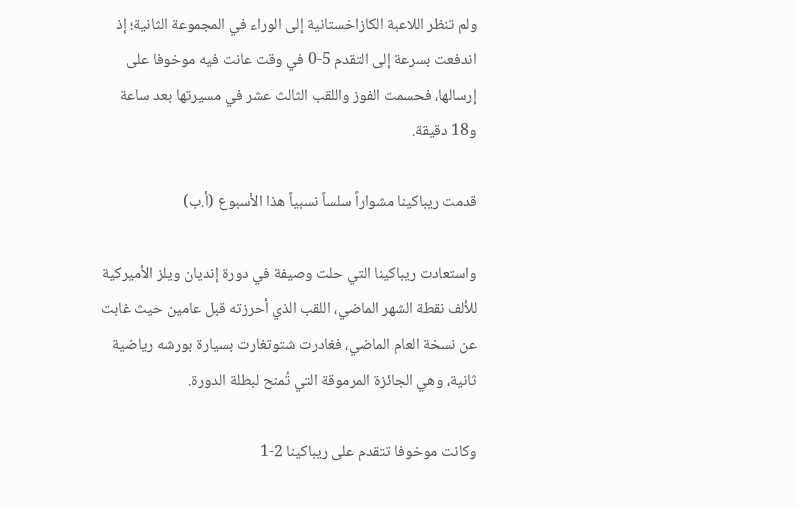ولم تنظر اللاعبة الكازاخستانية إلى الوراء في المجموعة الثانية؛ إذ اندفعت بسرعة إلى التقدم 5-0 في وقت عانت فيه موخوفا على إرسالها، فحسمت الفوز واللقب الثالث عشر في مسيرتها بعد ساعة و18 دقيقة.

قدمت ريباكينا مشواراً سلساً نسبياً هذا الأسبوع (أ.ب)

واستعادت ريباكينا التي حلت وصيفة في دورة إنديان ويلز الأميركية للألف نقطة الشهر الماضي، اللقب الذي أحرزته قبل عامين حيث غابت عن نسخة العام الماضي، فغادرت شتوتغارت بسيارة بورشه رياضية ثانية، وهي الجائزة المرموقة التي تُمنح لبطلة الدورة.

وكانت موخوفا تتقدم على ريباكينا 2-1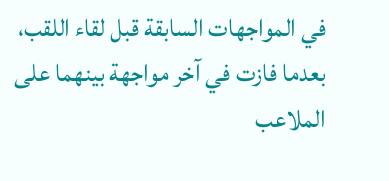في المواجهات السابقة قبل لقاء اللقب، بعدما فازت في آخر مواجهة بينهما على الملاعب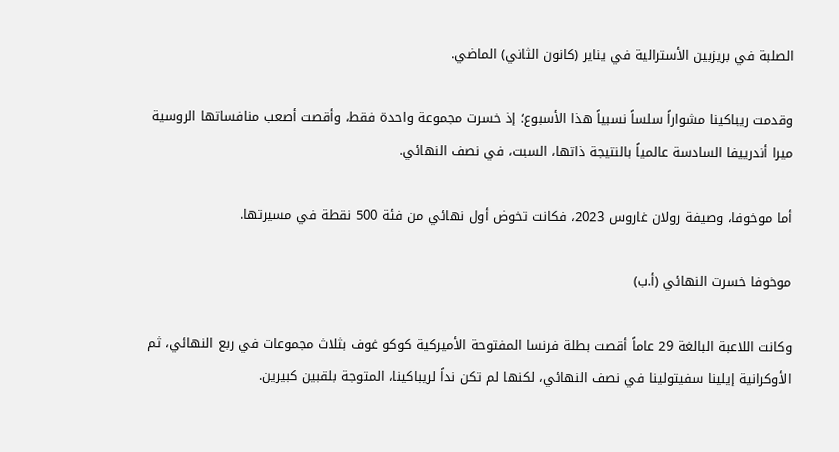الصلبة في بريزبين الأسترالية في يناير (كانون الثاني) الماضي.

وقدمت ريباكينا مشواراً سلساً نسبياً هذا الأسبوع؛ إذ خسرت مجموعة واحدة فقط، وأقصت أصعب منافساتها الروسية ميرا أندرييفا السادسة عالمياً بالنتيجة ذاتها، السبت، في نصف النهائي.

أما موخوفا، وصيفة رولان غاروس 2023، فكانت تخوض أول نهائي من فئة 500 نقطة في مسيرتها.

موخوفا خسرت النهائي (أ.ب)

وكانت اللاعبة البالغة 29 عاماً أقصت بطلة فرنسا المفتوحة الأميركية كوكو غوف بثلاث مجموعات في ربع النهائي، ثم الأوكرانية إيلينا سفيتولينا في نصف النهائي، لكنها لم تكن نداً لريباكينا، المتوجة بلقبين كبيرين.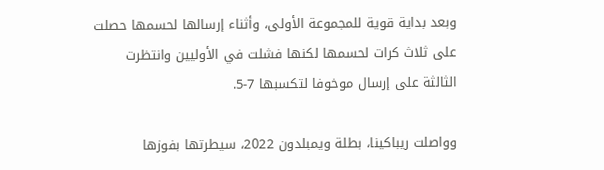وبعد بداية قوية للمجموعة الأولى، وأثناء إرسالها لحسمها حصلت على ثلاث كرات لحسمها لكنها فشلت في الأوليين وانتظرت الثالثة على إرسال موخوفا لتكسبها 7-5.

وواصلت ريباكينا، بطلة ويمبلدون 2022، سيطرتها بفوزها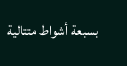بسبعة أشواط متتالية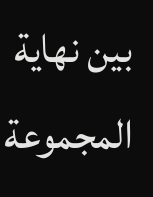بين نهاية المجموعة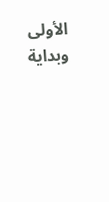الأولى وبداية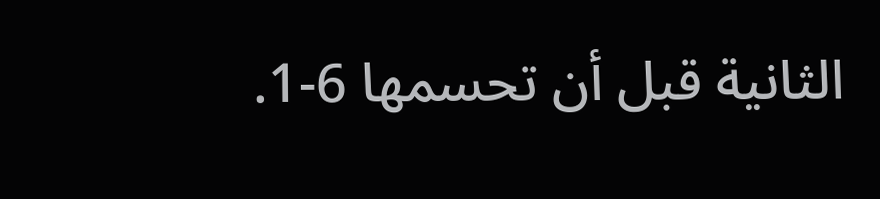الثانية قبل أن تحسمها 6-1.